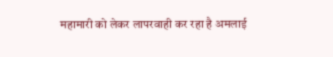महामारी को लेकर लापरवाही कर रहा है अमलाई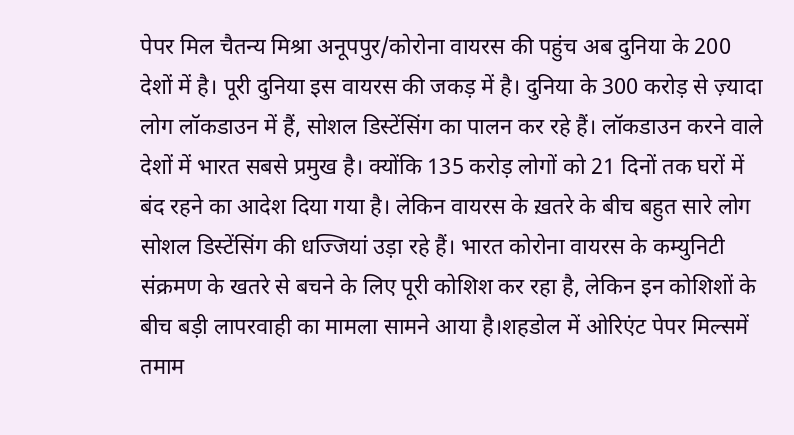पेपर मिल चैतन्य मिश्रा अनूपपुर/कोरोना वायरस की पहुंच अब दुनिया के 200 देशों में है। पूरी दुनिया इस वायरस की जकड़ में है। दुनिया के 300 करोड़ से ज़्यादा लोग लॉकडाउन में हैं, सोशल डिस्टेंसिंग का पालन कर रहे हैं। लॉकडाउन करने वाले देशों में भारत सबसे प्रमुख है। क्योंकि 135 करोड़ लोगों को 21 दिनों तक घरों में बंद रहने का आदेश दिया गया है। लेकिन वायरस के ख़तरे के बीच बहुत सारे लोग सोशल डिस्टेंसिंग की धज्जियां उड़ा रहे हैं। भारत कोरोना वायरस के कम्युनिटी संक्रमण के खतरे से बचने के लिए पूरी कोशिश कर रहा है, लेकिन इन कोशिशों के बीच बड़ी लापरवाही का मामला सामने आया है।शहडोल में ओरिएंट पेपर मिल्समें तमाम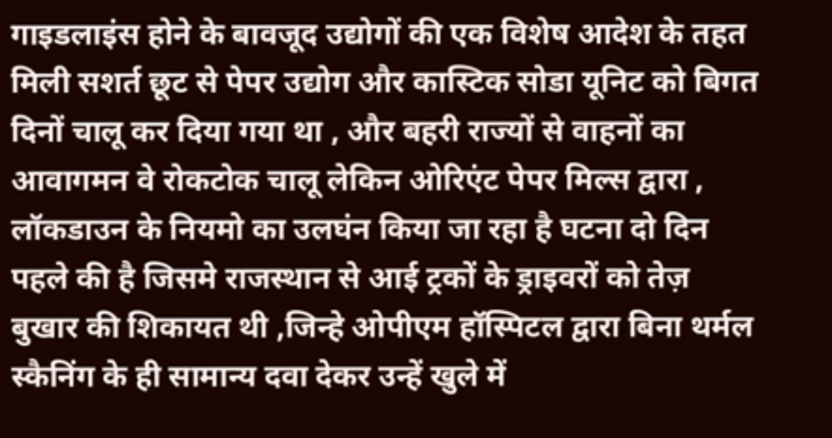गाइडलाइंस होने के बावजूद उद्योगों की एक विशेष आदेश के तहत मिली सशर्त छूट से पेपर उद्योग और कास्टिक सोडा यूनिट को बिगत दिनों चालू कर दिया गया था , और बहरी राज्यों से वाहनों का आवागमन वे रोकटोक चालू लेकिन ओरिएंट पेपर मिल्स द्वारा , लॉकडाउन के नियमो का उलघंन किया जा रहा है घटना दो दिन पहले की है जिसमे राजस्थान से आई ट्रकों के ड्राइवरों को तेज़ बुखार की शिकायत थी ,जिन्हे ओपीएम हॉस्पिटल द्वारा बिना थर्मल स्कैनिंग के ही सामान्य दवा देकर उन्हें खुले में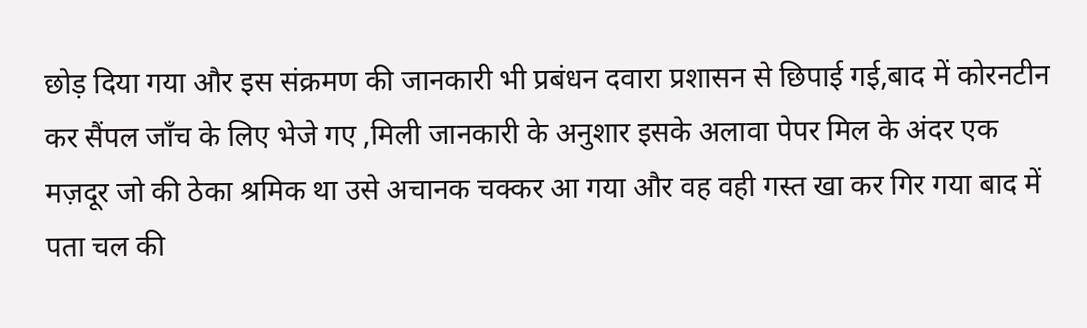छोड़ दिया गया और इस संक्रमण की जानकारी भी प्रबंधन दवारा प्रशासन से छिपाई गई,बाद में कोरनटीन कर सैंपल जाँच के लिए भेजे गए ,मिली जानकारी के अनुशार इसके अलावा पेपर मिल के अंदर एक मज़दूर जो की ठेका श्रमिक था उसे अचानक चक्कर आ गया और वह वही गस्त खा कर गिर गया बाद में पता चल की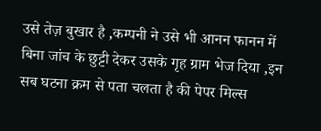उसे तेज़ बुखार है ,कम्पनी ने उसे भी आनन फानन में बिना जांच के छुट्टी देकर उसके गृह ग्राम भेज दिया ,इन सब घटना क्रम से पता चलता है की पेपर मिल्स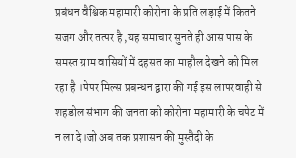प्रबंधन वैश्विक महामारी कोरोना के प्रति लड़ाई में कितने सजग और तत्पर है ,यह समाचार सुनते ही आस पास के समस्त ग्राम वासियों में दहसत का माहौल देखने को मिल रहा है ।पेपर मिल्स प्रबन्धन द्वारा की गई इस लापरवाही से शहडोल संभाग की जनता को कोरोना महामारी के चपेट में न ला दे।जो अब तक प्रशासन की मुस्तैदी के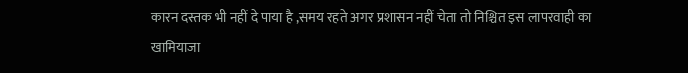कारन दस्तक भी नहीं दे पाया है ,समय रहते अगर प्रशासन नहीं चेता तो निश्चित इस लापरवाही का खामियाजा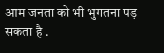आम जनता को भी भुगतना पड़ सकता है .